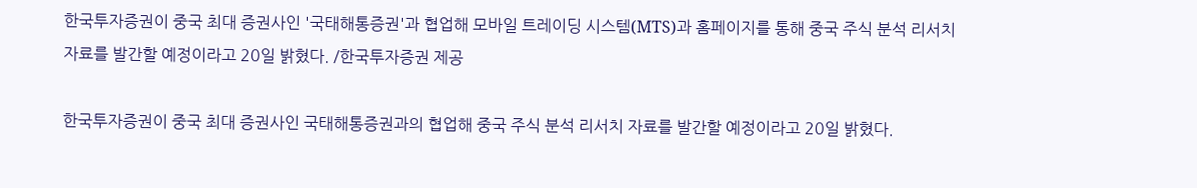한국투자증권이 중국 최대 증권사인 '국태해통증권'과 협업해 모바일 트레이딩 시스템(MTS)과 홈페이지를 통해 중국 주식 분석 리서치 자료를 발간할 예정이라고 20일 밝혔다. /한국투자증권 제공

한국투자증권이 중국 최대 증권사인 국태해통증권과의 협업해 중국 주식 분석 리서치 자료를 발간할 예정이라고 20일 밝혔다.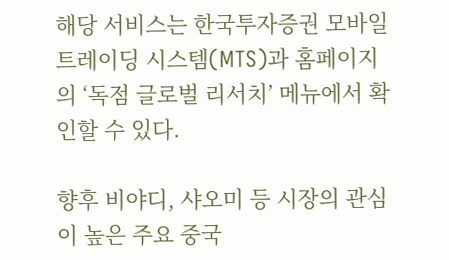해당 서비스는 한국투자증권 모바일 트레이딩 시스템(MTS)과 홈페이지의 ‘독점 글로벌 리서치’ 메뉴에서 확인할 수 있다.

향후 비야디, 샤오미 등 시장의 관심이 높은 주요 중국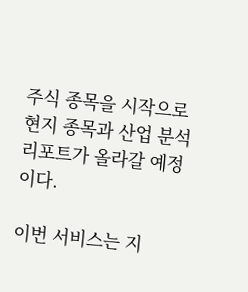주식 종목을 시작으로 현지 종목과 산업 분석 리포트가 올라갈 예정이다.

이번 서비스는 지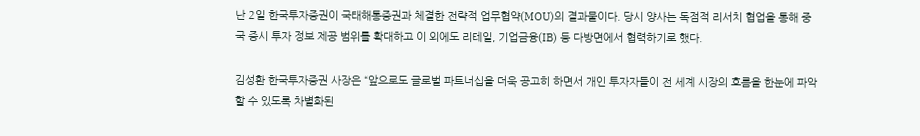난 2일 한국투자증권이 국태해통증권과 체결한 전략적 업무협약(MOU)의 결과물이다. 당시 양사는 독점적 리서치 협업을 통해 중국 증시 투자 정보 제공 범위를 확대하고 이 외에도 리테일, 기업금융(IB) 등 다방면에서 협력하기로 했다.

김성환 한국투자증권 사장은 “앞으로도 글로벌 파트너십을 더욱 공고히 하면서 개인 투자자들이 전 세계 시장의 흐름을 한눈에 파악할 수 있도록 차별화된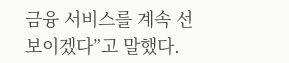금융 서비스를 계속 선보이겠다”고 말했다.